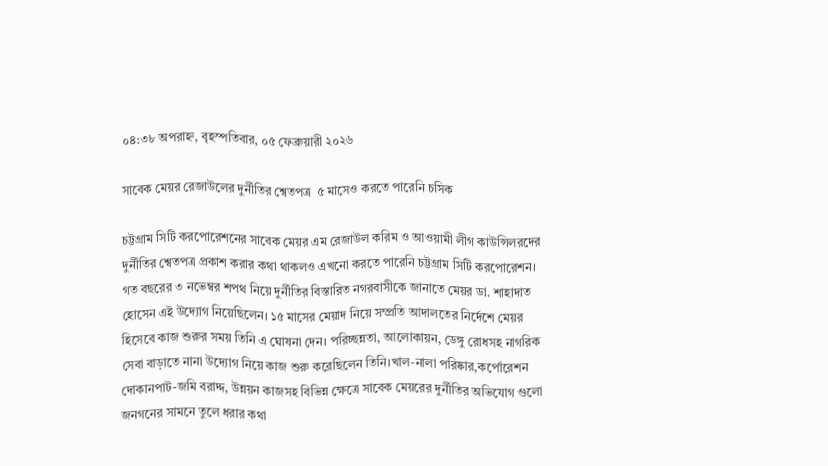০৪:৩৮ অপরাহ্ন, বৃহস্পতিবার, ০৫ ফেব্রুয়ারী ২০২৬

সাবেক মেয়র রেজাউলের দুর্নীতির শ্বেতপত্র  ৫ মাসেও করতে পারেনি চসিক

চট্টগ্রাম সিটি করপোরেশনের সাবেক মেয়র এম রেজাউল করিম ও আওয়ামী লীগ কাউন্সিলরদের দুর্নীতির শ্বেতপত্র প্রকাশ করার কথা থাকলও এখনো করতে পারেনি চট্টগ্রাম সিটি করপোরেশন। গত বছরের ৩ নভেম্বর শপথ নিয়ে দুর্নীতির বিস্তারিত নগরবাসীকে জানাতে মেয়র ডা. শাহাদাত হোসেন এই উদ্যোগ নিয়েছিলেন। ১৫ মাসের মেয়াদ নিয়ে সম্প্রতি আদালতের নির্দেশে মেয়র হিসেবে কাজ শুরুর সময় তিনি এ ঘোষনা দেন। পরিচ্ছন্নতা, আলোকায়ন, ডেঙ্গু রোধসহ নাগরিক সেবা বাড়াতে নানা উদ্যোগ নিয়ে কাজ শুরু করেছিলেন তিনি।খাল-নালা পরিষ্কার,কর্পোরেশন দোকানপাট-জমি বরাদ্দ, উন্নয়ন কাজসহ বিভিন্ন ক্ষেত্রে সাবেক মেয়রের দুর্নীতির অভিযোগ গুলো জনগনের সামনে তুলে ধরার কথা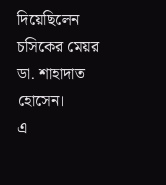দিয়েছিলেন চসিকের মেয়র ডা. শাহাদাত হোসেন।
এ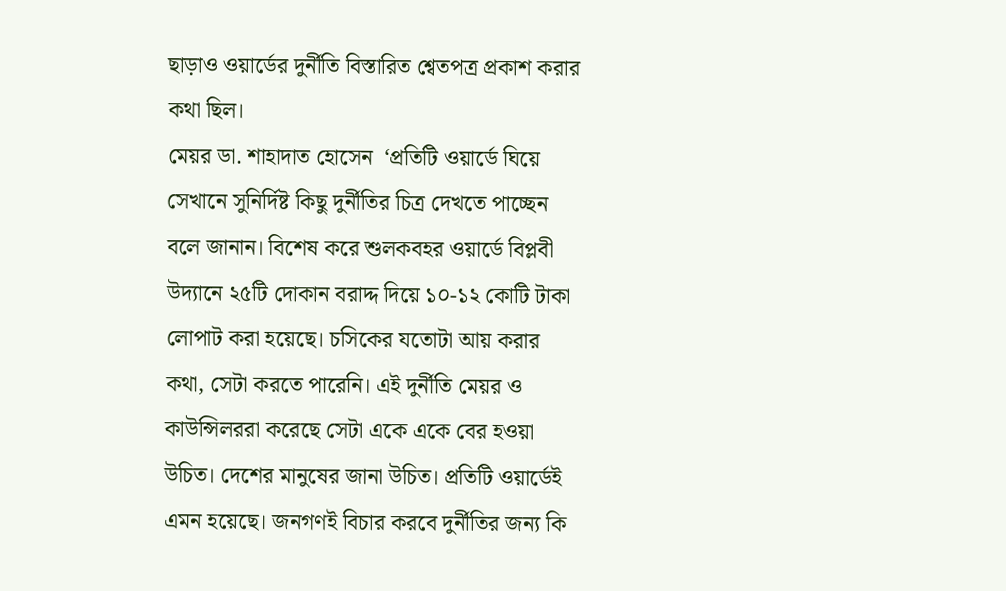ছাড়াও ওয়ার্ডের দুর্নীতি বিস্তারিত শ্বেতপত্র প্রকাশ করার কথা ছিল।
মেয়র ডা. শাহাদাত হোসেন  ‘প্রতিটি ওয়ার্ডে ঘিয়ে সেখানে সুনির্দিষ্ট কিছু দুর্নীতির চিত্র দেখতে পাচ্ছেন বলে জানান। বিশেষ করে শুলকবহর ওয়ার্ডে বিপ্লবী উদ্যানে ২৫টি দোকান বরাদ্দ দিয়ে ১০-১২ কোটি টাকা লোপাট করা হয়েছে। চসিকের যতোটা আয় করার কথা, সেটা করতে পারেনি। এই দুর্নীতি মেয়র ও কাউন্সিলররা করেছে সেটা একে একে বের হওয়া উচিত। দেশের মানুষের জানা উচিত। প্রতিটি ওয়ার্ডেই এমন হয়েছে। জনগণই বিচার করবে দুর্নীতির জন্য কি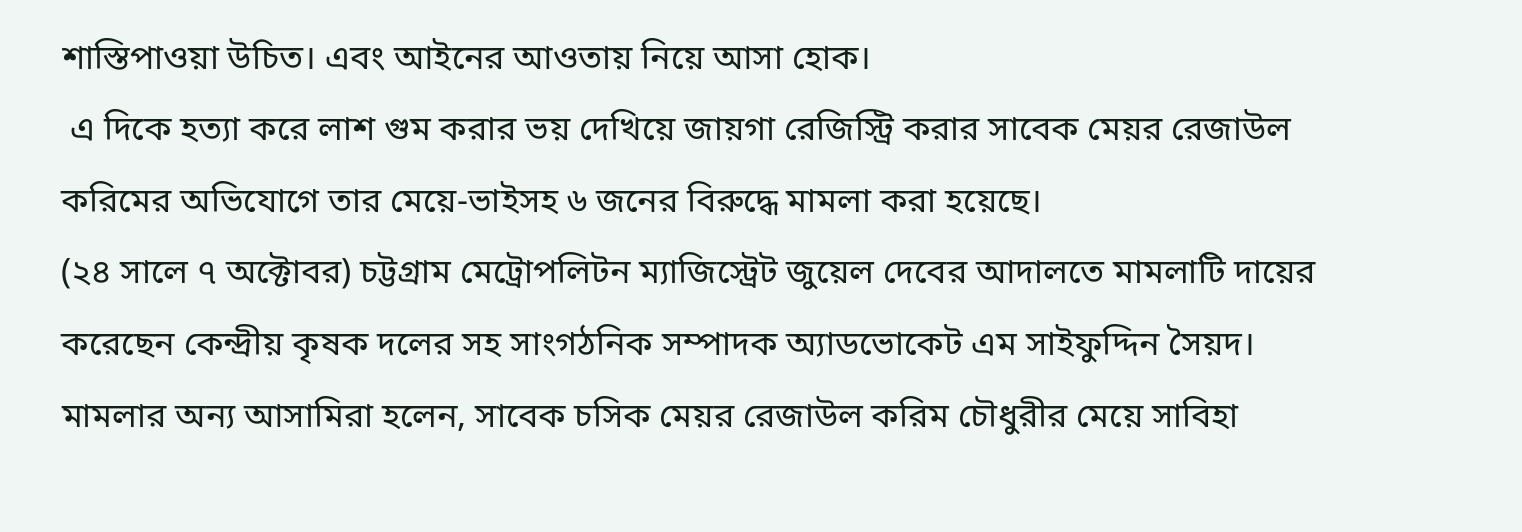শাস্তিপাওয়া উচিত। এবং আইনের আওতায় নিয়ে আসা হোক।
 এ দিকে হত্যা করে লাশ গুম করার ভয় দেখিয়ে জায়গা রেজিস্ট্রি করার সাবেক মেয়র রেজাউল করিমের অভিযোগে তার মেয়ে-ভাইসহ ৬ জনের বিরুদ্ধে মামলা করা হয়েছে।
(২৪ সালে ৭ অক্টোবর) চট্টগ্রাম মেট্রোপলিটন ম্যাজিস্ট্রেট জুয়েল দেবের আদালতে মামলাটি দায়ের করেছেন কেন্দ্রীয় কৃষক দলের সহ সাংগঠনিক সম্পাদক অ্যাডভোকেট এম সাইফুদ্দিন সৈয়দ। মামলার অন্য আসামিরা হলেন, সাবেক চসিক মেয়র রেজাউল করিম চৌধুরীর মেয়ে সাবিহা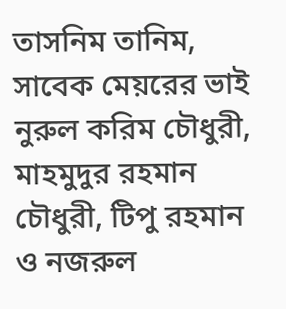তাসনিম তানিম, সাবেক মেয়রের ভাই নুরুল করিম চৌধুরী, মাহমুদুর রহমান চৌধুরী, টিপু রহমান ও নজরুল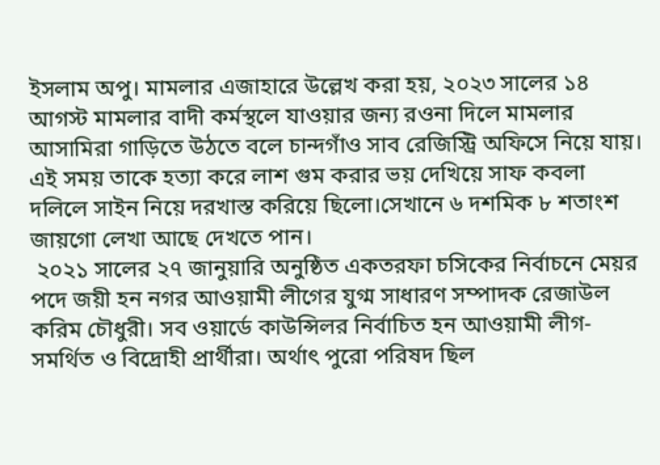ইসলাম অপু। মামলার এজাহারে উল্লেখ করা হয়, ২০২৩ সালের ১৪ আগস্ট মামলার বাদী কর্মস্থলে যাওয়ার জন্য রওনা দিলে মামলার আসামিরা গাড়িতে উঠতে বলে চান্দগাঁও সাব রেজিস্ট্রি অফিসে নিয়ে যায়। এই সময় তাকে হত্যা করে লাশ গুম করার ভয় দেখিয়ে সাফ কবলা দলিলে সাইন নিয়ে দরখাস্ত করিয়ে ছিলো।সেখানে ৬ দশমিক ৮ শতাংশ জায়গো লেখা আছে দেখতে পান।
 ২০২১ সালের ২৭ জানুয়ারি অনুষ্ঠিত একতরফা চসিকের নির্বাচনে মেয়র পদে জয়ী হন নগর আওয়ামী লীগের যুগ্ম সাধারণ সম্পাদক রেজাউল করিম চৌধুরী। সব ওয়ার্ডে কাউন্সিলর নির্বাচিত হন আওয়ামী লীগ-সমর্থিত ও বিদ্রোহী প্রার্থীরা। অর্থাৎ পুরো পরিষদ ছিল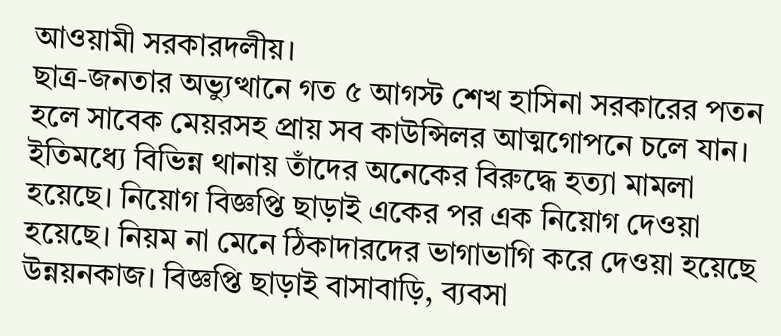আওয়ামী সরকারদলীয়।
ছাত্র-জনতার অভ্যুত্থানে গত ৫ আগস্ট শেখ হাসিনা সরকারের পতন হলে সাবেক মেয়রসহ প্রায় সব কাউন্সিলর আত্মগোপনে চলে যান। ইতিমধ্যে বিভিন্ন থানায় তাঁদের অনেকের বিরুদ্ধে হত্যা মামলা হয়েছে। নিয়োগ বিজ্ঞপ্তি ছাড়াই একের পর এক নিয়োগ দেওয়া হয়েছে। নিয়ম না মেনে ঠিকাদারদের ভাগাভাগি করে দেওয়া হয়েছে উন্নয়নকাজ। বিজ্ঞপ্তি ছাড়াই বাসাবাড়ি, ব্যবসা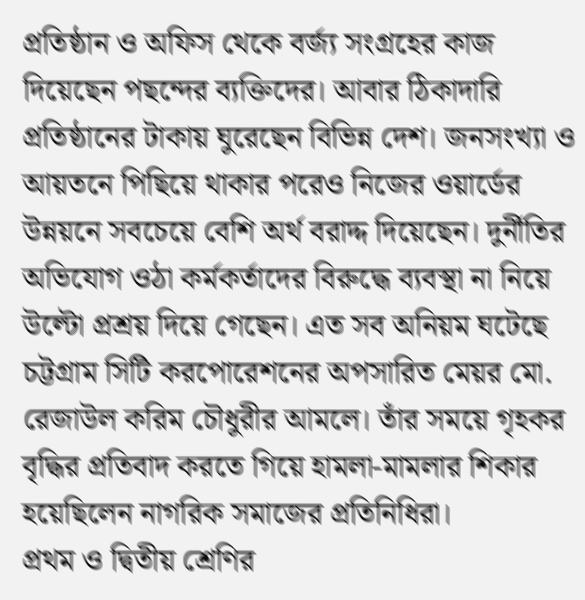প্রতিষ্ঠান ও অফিস থেকে বর্জ্য সংগ্রহের কাজ দিয়েছেন পছন্দের ব্যক্তিদের। আবার ঠিকাদারি প্রতিষ্ঠানের টাকায় ঘুরেছেন বিভিন্ন দেশ। জনসংখ্যা ও আয়তনে পিছিয়ে থাকার পরেও নিজের ওয়ার্ডের উন্নয়নে সবচেয়ে বেশি অর্থ বরাদ্দ দিয়েছেন। দুর্নীতির অভিযোগ ওঠা কর্মকর্তাদের বিরুদ্ধে ব্যবস্থা না নিয়ে উল্টো প্রশ্রয় দিয়ে গেছেন। এত সব অনিয়ম ঘটেছে চট্টগ্রাম সিটি করপোরেশনের অপসারিত মেয়র মো. রেজাউল করিম চৌধুরীর আমলে। তাঁর সময়ে গৃহকর বৃদ্ধির প্রতিবাদ করতে গিয়ে হামলা-মামলার শিকার হয়েছিলেন নাগরিক সমাজের প্রতিনিধিরা।
প্রথম ও দ্বিতীয় শ্রেণির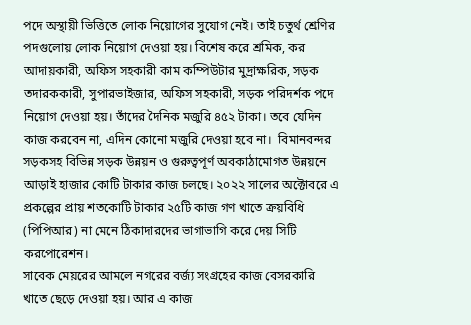পদে অস্থায়ী ভিত্তিতে লোক নিয়োগের সুযোগ নেই। তাই চতুর্থ শ্রেণির পদগুলোয় লোক নিয়োগ দেওয়া হয়। বিশেষ করে শ্রমিক, কর আদায়কারী, অফিস সহকারী কাম কম্পিউটার মুদ্রাক্ষরিক, সড়ক তদারককারী, সুপারভাইজার, অফিস সহকারী, সড়ক পরিদর্শক পদে নিয়োগ দেওয়া হয়। তাঁদের দৈনিক মজুরি ৪৫২ টাকা। তবে যেদিন কাজ করবেন না, এদিন কোনো মজুরি দেওয়া হবে না।  বিমানবন্দর সড়কসহ বিভিন্ন সড়ক উন্নয়ন ও গুরুত্বপূর্ণ অবকাঠামোগত উন্নয়নে আড়াই হাজার কোটি টাকার কাজ চলছে। ২০২২ সালের অক্টোবরে এ প্রকল্পের প্রায় শতকোটি টাকার ২৫টি কাজ গণ খাতে ক্রয়বিধি (পিপিআর) না মেনে ঠিকাদারদের ভাগাভাগি করে দেয় সিটি করপোরেশন।
সাবেক মেয়রের আমলে নগরের বর্জ্য সংগ্রহের কাজ বেসরকারি খাতে ছেড়ে দেওয়া হয়। আর এ কাজ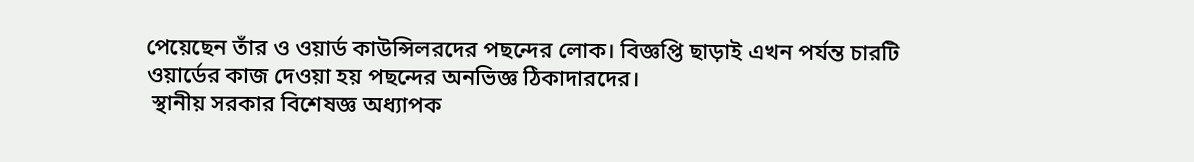পেয়েছেন তাঁর ও ওয়ার্ড কাউন্সিলরদের পছন্দের লোক। বিজ্ঞপ্তি ছাড়াই এখন পর্যন্ত চারটি ওয়ার্ডের কাজ দেওয়া হয় পছন্দের অনভিজ্ঞ ঠিকাদারদের।
 স্থানীয় সরকার বিশেষজ্ঞ অধ্যাপক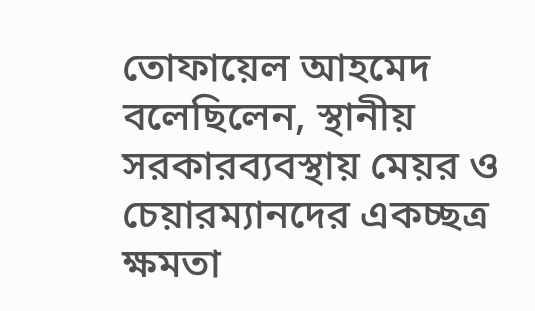তোফায়েল আহমেদ বলেছিলেন, স্থানীয় সরকারব্যবস্থায় মেয়র ও চেয়ারম্যানদের একচ্ছত্র ক্ষমতা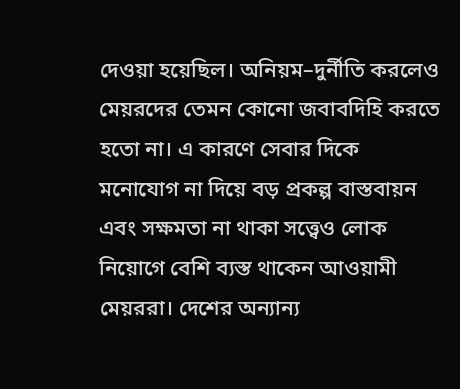দেওয়া হয়েছিল। অনিয়ম–দুর্নীতি করলেও মেয়রদের তেমন কোনো জবাবদিহি করতে হতো না। এ কারণে সেবার দিকে মনোযোগ না দিয়ে বড় প্রকল্প বাস্তবায়ন এবং সক্ষমতা না থাকা সত্ত্বেও লোক নিয়োগে বেশি ব্যস্ত থাকেন আওয়ামী মেয়ররা। দেশের অন্যান্য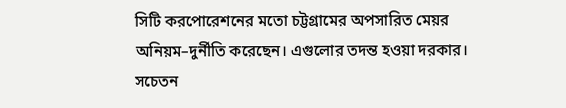সিটি করপোরেশনের মতো চট্টগ্রামের অপসারিত মেয়র অনিয়ম–দুর্নীতি করেছেন। এগুলোর তদন্ত হওয়া দরকার।
সচেতন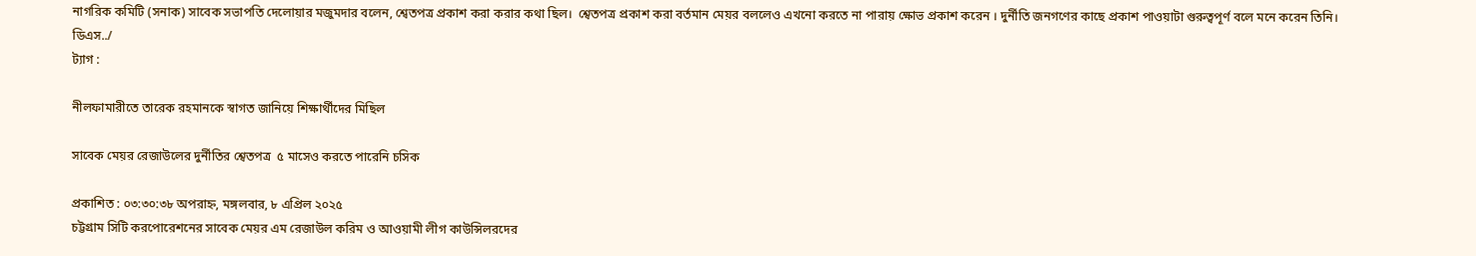নাগরিক কমিটি (সনাক) সাবেক সভাপতি দেলোয়ার মজুমদার বলেন, শ্বেতপত্র প্রকাশ করা করার কথা ছিল।  শ্বেতপত্র প্রকাশ করা বর্তমান মেয়র বললেও এখনো করতে না পারায় ক্ষোভ প্রকাশ করেন । দুর্নীতি জনগণের কাছে প্রকাশ পাওয়াটা গুরুত্বপূর্ণ বলে মনে করেন তিনি।
ডিএস../
ট্যাগ :

নীলফামারীতে তারেক রহমানকে স্বাগত জানিয়ে শিক্ষার্থীদের মিছিল

সাবেক মেয়র রেজাউলের দুর্নীতির শ্বেতপত্র  ৫ মাসেও করতে পারেনি চসিক

প্রকাশিত : ০৩:৩০:৩৮ অপরাহ্ন, মঙ্গলবার, ৮ এপ্রিল ২০২৫
চট্টগ্রাম সিটি করপোরেশনের সাবেক মেয়র এম রেজাউল করিম ও আওয়ামী লীগ কাউন্সিলরদের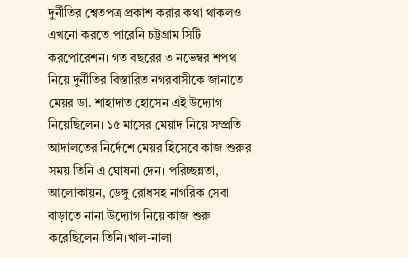দুর্নীতির শ্বেতপত্র প্রকাশ করার কথা থাকলও এখনো করতে পারেনি চট্টগ্রাম সিটি করপোরেশন। গত বছরের ৩ নভেম্বর শপথ নিয়ে দুর্নীতির বিস্তারিত নগরবাসীকে জানাতে মেয়র ডা. শাহাদাত হোসেন এই উদ্যোগ নিয়েছিলেন। ১৫ মাসের মেয়াদ নিয়ে সম্প্রতি আদালতের নির্দেশে মেয়র হিসেবে কাজ শুরুর সময় তিনি এ ঘোষনা দেন। পরিচ্ছন্নতা, আলোকায়ন, ডেঙ্গু রোধসহ নাগরিক সেবা বাড়াতে নানা উদ্যোগ নিয়ে কাজ শুরু করেছিলেন তিনি।খাল-নালা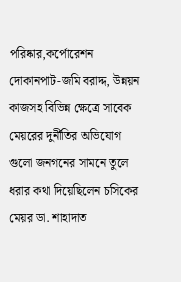পরিষ্কার,কর্পোরেশন দোকানপাট-জমি বরাদ্দ, উন্নয়ন কাজসহ বিভিন্ন ক্ষেত্রে সাবেক মেয়রের দুর্নীতির অভিযোগ গুলো জনগনের সামনে তুলে ধরার কথা দিয়েছিলেন চসিকের মেয়র ডা. শাহাদাত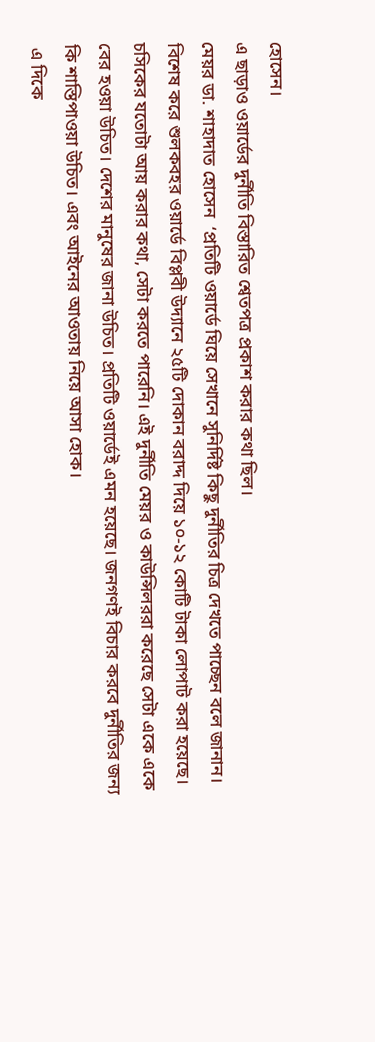হোসেন।
এ ছাড়াও ওয়ার্ডের দুর্নীতি বিস্তারিত শ্বেতপত্র প্রকাশ করার কথা ছিল।
মেয়র ডা. শাহাদাত হোসেন  ‘প্রতিটি ওয়ার্ডে ঘিয়ে সেখানে সুনির্দিষ্ট কিছু দুর্নীতির চিত্র দেখতে পাচ্ছেন বলে জানান। বিশেষ করে শুলকবহর ওয়ার্ডে বিপ্লবী উদ্যানে ২৫টি দোকান বরাদ্দ দিয়ে ১০-১২ কোটি টাকা লোপাট করা হয়েছে। চসিকের যতোটা আয় করার কথা, সেটা করতে পারেনি। এই দুর্নীতি মেয়র ও কাউন্সিলররা করেছে সেটা একে একে বের হওয়া উচিত। দেশের মানুষের জানা উচিত। প্রতিটি ওয়ার্ডেই এমন হয়েছে। জনগণই বিচার করবে দুর্নীতির জন্য কি শাস্তিপাওয়া উচিত। এবং আইনের আওতায় নিয়ে আসা হোক।
 এ দিকে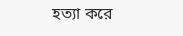হত্যা করে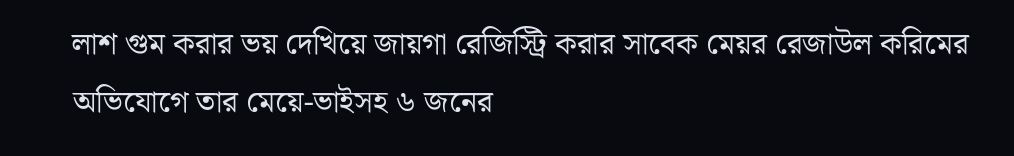লাশ গুম করার ভয় দেখিয়ে জায়গা রেজিস্ট্রি করার সাবেক মেয়র রেজাউল করিমের অভিযোগে তার মেয়ে-ভাইসহ ৬ জনের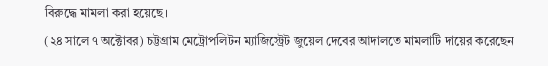বিরুদ্ধে মামলা করা হয়েছে।
(২৪ সালে ৭ অক্টোবর) চট্টগ্রাম মেট্রোপলিটন ম্যাজিস্ট্রেট জুয়েল দেবের আদালতে মামলাটি দায়ের করেছেন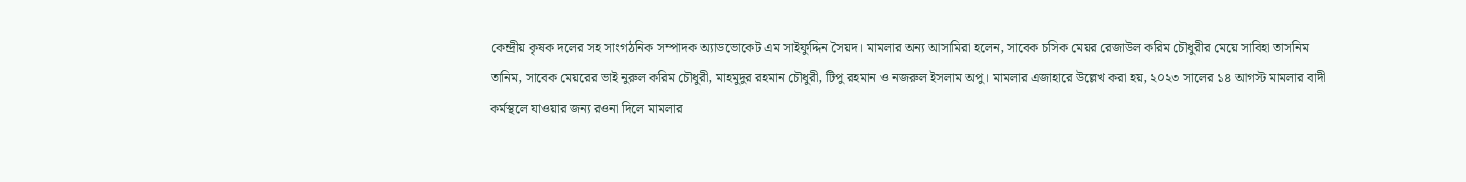কেন্দ্রীয় কৃষক দলের সহ সাংগঠনিক সম্পাদক অ্যাডভোকেট এম সাইফুদ্দিন সৈয়দ। মামলার অন্য আসামিরা হলেন, সাবেক চসিক মেয়র রেজাউল করিম চৌধুরীর মেয়ে সাবিহা তাসনিম তানিম, সাবেক মেয়রের ভাই নুরুল করিম চৌধুরী, মাহমুদুর রহমান চৌধুরী, টিপু রহমান ও নজরুল ইসলাম অপু। মামলার এজাহারে উল্লেখ করা হয়, ২০২৩ সালের ১৪ আগস্ট মামলার বাদী কর্মস্থলে যাওয়ার জন্য রওনা দিলে মামলার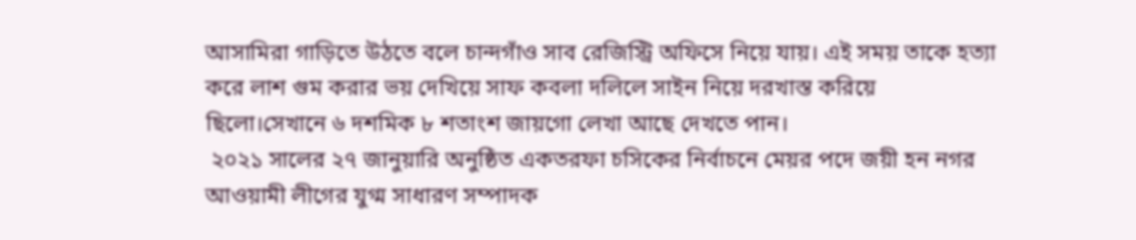আসামিরা গাড়িতে উঠতে বলে চান্দগাঁও সাব রেজিস্ট্রি অফিসে নিয়ে যায়। এই সময় তাকে হত্যা করে লাশ গুম করার ভয় দেখিয়ে সাফ কবলা দলিলে সাইন নিয়ে দরখাস্ত করিয়ে ছিলো।সেখানে ৬ দশমিক ৮ শতাংশ জায়গো লেখা আছে দেখতে পান।
 ২০২১ সালের ২৭ জানুয়ারি অনুষ্ঠিত একতরফা চসিকের নির্বাচনে মেয়র পদে জয়ী হন নগর আওয়ামী লীগের যুগ্ম সাধারণ সম্পাদক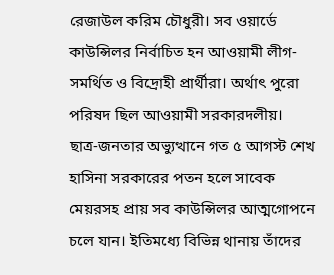রেজাউল করিম চৌধুরী। সব ওয়ার্ডে কাউন্সিলর নির্বাচিত হন আওয়ামী লীগ-সমর্থিত ও বিদ্রোহী প্রার্থীরা। অর্থাৎ পুরো পরিষদ ছিল আওয়ামী সরকারদলীয়।
ছাত্র-জনতার অভ্যুত্থানে গত ৫ আগস্ট শেখ হাসিনা সরকারের পতন হলে সাবেক মেয়রসহ প্রায় সব কাউন্সিলর আত্মগোপনে চলে যান। ইতিমধ্যে বিভিন্ন থানায় তাঁদের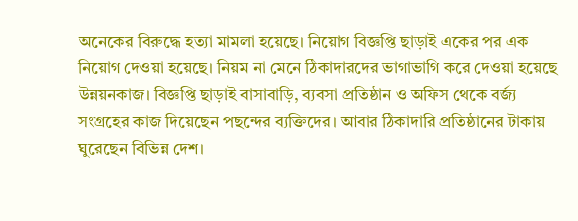অনেকের বিরুদ্ধে হত্যা মামলা হয়েছে। নিয়োগ বিজ্ঞপ্তি ছাড়াই একের পর এক নিয়োগ দেওয়া হয়েছে। নিয়ম না মেনে ঠিকাদারদের ভাগাভাগি করে দেওয়া হয়েছে উন্নয়নকাজ। বিজ্ঞপ্তি ছাড়াই বাসাবাড়ি, ব্যবসা প্রতিষ্ঠান ও অফিস থেকে বর্জ্য সংগ্রহের কাজ দিয়েছেন পছন্দের ব্যক্তিদের। আবার ঠিকাদারি প্রতিষ্ঠানের টাকায় ঘুরেছেন বিভিন্ন দেশ।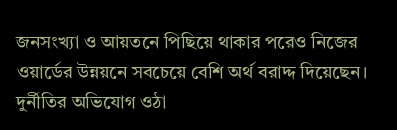জনসংখ্যা ও আয়তনে পিছিয়ে থাকার পরেও নিজের ওয়ার্ডের উন্নয়নে সবচেয়ে বেশি অর্থ বরাদ্দ দিয়েছেন। দুর্নীতির অভিযোগ ওঠা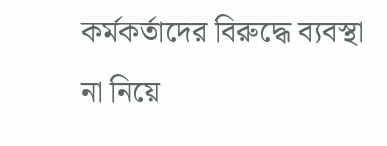কর্মকর্তাদের বিরুদ্ধে ব্যবস্থা না নিয়ে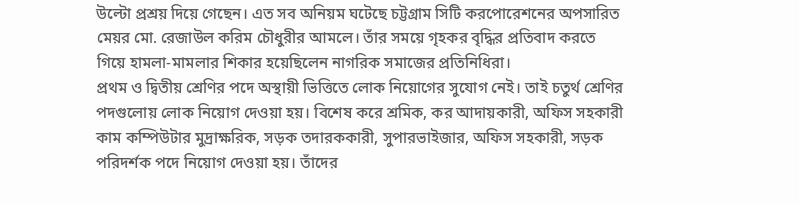উল্টো প্রশ্রয় দিয়ে গেছেন। এত সব অনিয়ম ঘটেছে চট্টগ্রাম সিটি করপোরেশনের অপসারিত মেয়র মো. রেজাউল করিম চৌধুরীর আমলে। তাঁর সময়ে গৃহকর বৃদ্ধির প্রতিবাদ করতে গিয়ে হামলা-মামলার শিকার হয়েছিলেন নাগরিক সমাজের প্রতিনিধিরা।
প্রথম ও দ্বিতীয় শ্রেণির পদে অস্থায়ী ভিত্তিতে লোক নিয়োগের সুযোগ নেই। তাই চতুর্থ শ্রেণির পদগুলোয় লোক নিয়োগ দেওয়া হয়। বিশেষ করে শ্রমিক, কর আদায়কারী, অফিস সহকারী কাম কম্পিউটার মুদ্রাক্ষরিক, সড়ক তদারককারী, সুপারভাইজার, অফিস সহকারী, সড়ক পরিদর্শক পদে নিয়োগ দেওয়া হয়। তাঁদের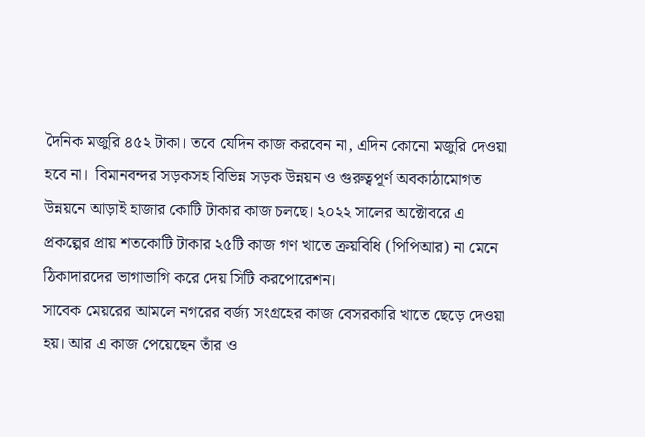দৈনিক মজুরি ৪৫২ টাকা। তবে যেদিন কাজ করবেন না, এদিন কোনো মজুরি দেওয়া হবে না।  বিমানবন্দর সড়কসহ বিভিন্ন সড়ক উন্নয়ন ও গুরুত্বপূর্ণ অবকাঠামোগত উন্নয়নে আড়াই হাজার কোটি টাকার কাজ চলছে। ২০২২ সালের অক্টোবরে এ প্রকল্পের প্রায় শতকোটি টাকার ২৫টি কাজ গণ খাতে ক্রয়বিধি (পিপিআর) না মেনে ঠিকাদারদের ভাগাভাগি করে দেয় সিটি করপোরেশন।
সাবেক মেয়রের আমলে নগরের বর্জ্য সংগ্রহের কাজ বেসরকারি খাতে ছেড়ে দেওয়া হয়। আর এ কাজ পেয়েছেন তাঁর ও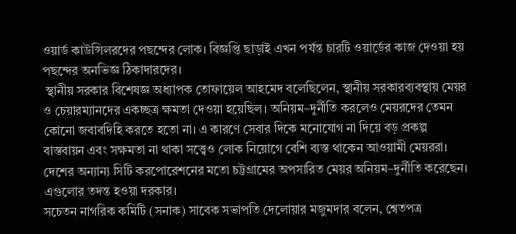ওয়ার্ড কাউন্সিলরদের পছন্দের লোক। বিজ্ঞপ্তি ছাড়াই এখন পর্যন্ত চারটি ওয়ার্ডের কাজ দেওয়া হয় পছন্দের অনভিজ্ঞ ঠিকাদারদের।
 স্থানীয় সরকার বিশেষজ্ঞ অধ্যাপক তোফায়েল আহমেদ বলেছিলেন, স্থানীয় সরকারব্যবস্থায় মেয়র ও চেয়ারম্যানদের একচ্ছত্র ক্ষমতা দেওয়া হয়েছিল। অনিয়ম–দুর্নীতি করলেও মেয়রদের তেমন কোনো জবাবদিহি করতে হতো না। এ কারণে সেবার দিকে মনোযোগ না দিয়ে বড় প্রকল্প বাস্তবায়ন এবং সক্ষমতা না থাকা সত্ত্বেও লোক নিয়োগে বেশি ব্যস্ত থাকেন আওয়ামী মেয়ররা। দেশের অন্যান্য সিটি করপোরেশনের মতো চট্টগ্রামের অপসারিত মেয়র অনিয়ম–দুর্নীতি করেছেন। এগুলোর তদন্ত হওয়া দরকার।
সচেতন নাগরিক কমিটি (সনাক) সাবেক সভাপতি দেলোয়ার মজুমদার বলেন, শ্বেতপত্র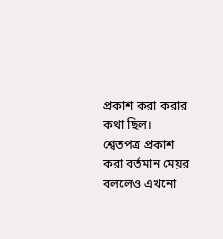প্রকাশ করা করার কথা ছিল।  শ্বেতপত্র প্রকাশ করা বর্তমান মেয়র বললেও এখনো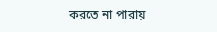করতে না পারায়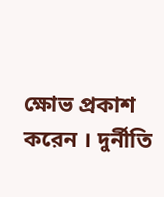ক্ষোভ প্রকাশ করেন । দুর্নীতি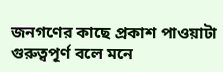জনগণের কাছে প্রকাশ পাওয়াটা গুরুত্বপূর্ণ বলে মনে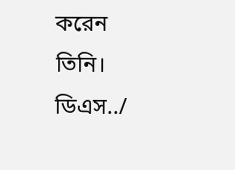করেন তিনি।
ডিএস../